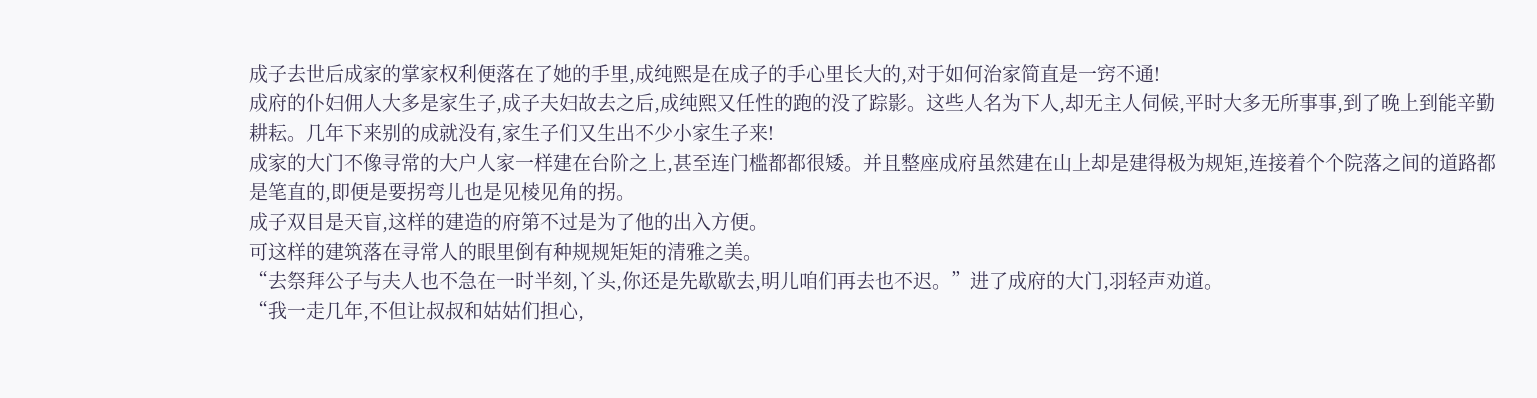成子去世后成家的掌家权利便落在了她的手里,成纯熙是在成子的手心里长大的,对于如何治家简直是一窍不通!
成府的仆妇佣人大多是家生子,成子夫妇故去之后,成纯熙又任性的跑的没了踪影。这些人名为下人,却无主人伺候,平时大多无所事事,到了晚上到能辛勤耕耘。几年下来别的成就没有,家生子们又生出不少小家生子来!
成家的大门不像寻常的大户人家一样建在台阶之上,甚至连门槛都都很矮。并且整座成府虽然建在山上却是建得极为规矩,连接着个个院落之间的道路都是笔直的,即便是要拐弯儿也是见棱见角的拐。
成子双目是天盲,这样的建造的府第不过是为了他的出入方便。
可这样的建筑落在寻常人的眼里倒有种规规矩矩的清雅之美。
“去祭拜公子与夫人也不急在一时半刻,丫头,你还是先歇歇去,明儿咱们再去也不迟。”进了成府的大门,羽轻声劝道。
“我一走几年,不但让叔叔和姑姑们担心,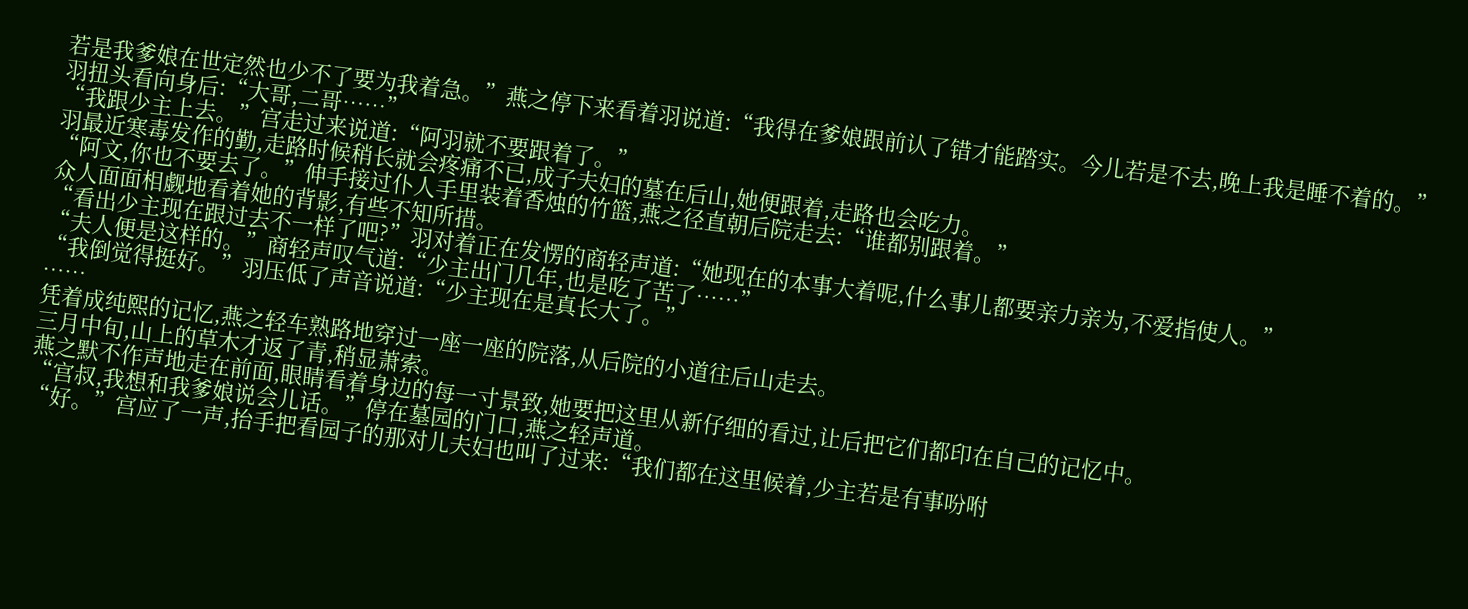若是我爹娘在世定然也少不了要为我着急。”燕之停下来看着羽说道:“我得在爹娘跟前认了错才能踏实。今儿若是不去,晚上我是睡不着的。”
羽扭头看向身后:“大哥,二哥……”
“我跟少主上去。”宫走过来说道:“阿羽就不要跟着了。”
羽最近寒毒发作的勤,走路时候稍长就会疼痛不已,成子夫妇的墓在后山,她便跟着,走路也会吃力。
“阿文,你也不要去了。”伸手接过仆人手里装着香烛的竹篮,燕之径直朝后院走去:“谁都别跟着。”
众人面面相觑地看着她的背影,有些不知所措。
“看出少主现在跟过去不一样了吧?”羽对着正在发愣的商轻声道:“她现在的本事大着呢,什么事儿都要亲力亲为,不爱指使人。”
“夫人便是这样的。”商轻声叹气道:“少主出门几年,也是吃了苦了……”
“我倒觉得挺好。”羽压低了声音说道:“少主现在是真长大了。”
……
凭着成纯熙的记忆,燕之轻车熟路地穿过一座一座的院落,从后院的小道往后山走去。
三月中旬,山上的草木才返了青,稍显萧索。
燕之默不作声地走在前面,眼睛看着身边的每一寸景致,她要把这里从新仔细的看过,让后把它们都印在自己的记忆中。
“宫叔,我想和我爹娘说会儿话。”停在墓园的门口,燕之轻声道。
“好。”宫应了一声,抬手把看园子的那对儿夫妇也叫了过来:“我们都在这里候着,少主若是有事吩咐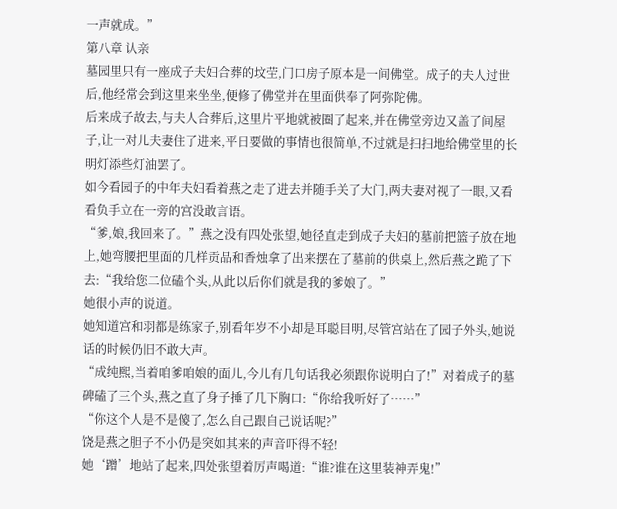一声就成。”
第八章 认亲
墓园里只有一座成子夫妇合葬的坟茔,门口房子原本是一间佛堂。成子的夫人过世后,他经常会到这里来坐坐,便修了佛堂并在里面供奉了阿弥陀佛。
后来成子故去,与夫人合葬后,这里片平地就被圈了起来,并在佛堂旁边又盖了间屋子,让一对儿夫妻住了进来,平日要做的事情也很简单,不过就是扫扫地给佛堂里的长明灯添些灯油罢了。
如今看园子的中年夫妇看着燕之走了进去并随手关了大门,两夫妻对视了一眼,又看看负手立在一旁的宫没敢言语。
“爹,娘,我回来了。”燕之没有四处张望,她径直走到成子夫妇的墓前把篮子放在地上,她弯腰把里面的几样贡品和香烛拿了出来摆在了墓前的供桌上,然后燕之跪了下去:“我给您二位磕个头,从此以后你们就是我的爹娘了。”
她很小声的说道。
她知道宫和羽都是练家子,别看年岁不小却是耳聪目明,尽管宫站在了园子外头,她说话的时候仍旧不敢大声。
“成纯熙,当着咱爹咱娘的面儿,今儿有几句话我必须跟你说明白了!”对着成子的墓碑磕了三个头,燕之直了身子捶了几下胸口:“你给我听好了……”
“你这个人是不是傻了,怎么自己跟自己说话呢?”
饶是燕之胆子不小仍是突如其来的声音吓得不轻!
她‘蹭’地站了起来,四处张望着厉声喝道:“谁?谁在这里装神弄鬼!”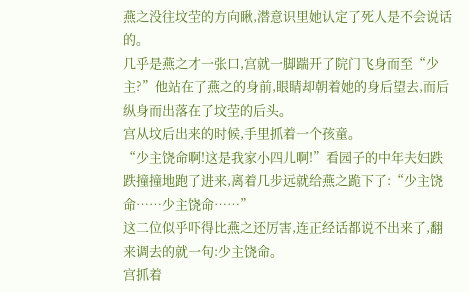燕之没往坟茔的方向瞅,潜意识里她认定了死人是不会说话的。
几乎是燕之才一张口,宫就一脚踹开了院门飞身而至“少主?”他站在了燕之的身前,眼睛却朝着她的身后望去,而后纵身而出落在了坟茔的后头。
宫从坟后出来的时候,手里抓着一个孩童。
“少主饶命啊!这是我家小四儿啊!”看园子的中年夫妇跌跌撞撞地跑了进来,离着几步远就给燕之跪下了:“少主饶命……少主饶命……”
这二位似乎吓得比燕之还厉害,连正经话都说不出来了,翻来调去的就一句:少主饶命。
宫抓着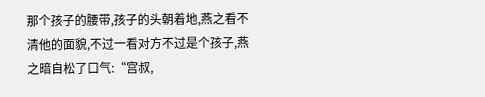那个孩子的腰带,孩子的头朝着地,燕之看不清他的面貌,不过一看对方不过是个孩子,燕之暗自松了口气:“宫叔,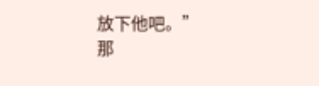放下他吧。”
那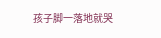孩子脚一落地就哭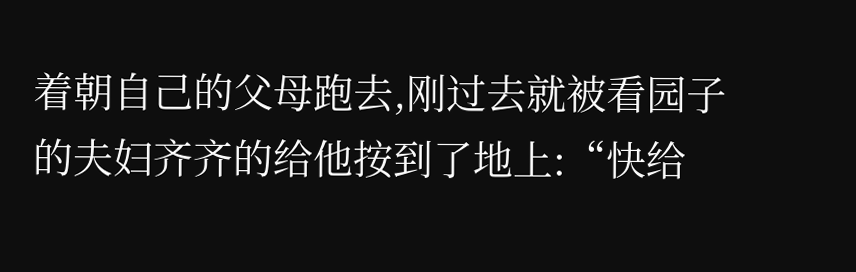着朝自己的父母跑去,刚过去就被看园子的夫妇齐齐的给他按到了地上:“快给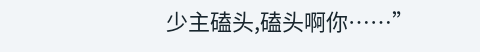少主磕头,磕头啊你……”